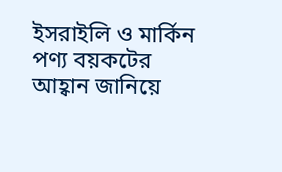ইসরাইলি ও মার্কিন পণ্য বয়কটের আহ্বান জানিয়ে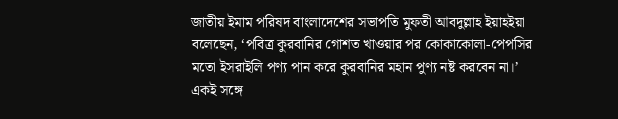জাতীয় ইমাম পরিষদ বাংলাদেশের সভাপতি মুফতী আবদুল্লাহ ইয়াহইয়া বলেছেন, ‘পবিত্র কুরবানির গোশত খাওয়ার পর কোকাকোলা-পেপসির মতো ইসরাইলি পণ্য পান করে কুরবানির মহান পুণ্য নষ্ট করবেন না।’ একই সঙ্গে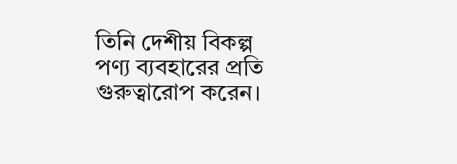তিনি দেশীয় বিকল্প পণ্য ব্যবহারের প্রতি গুরুত্বারোপ করেন।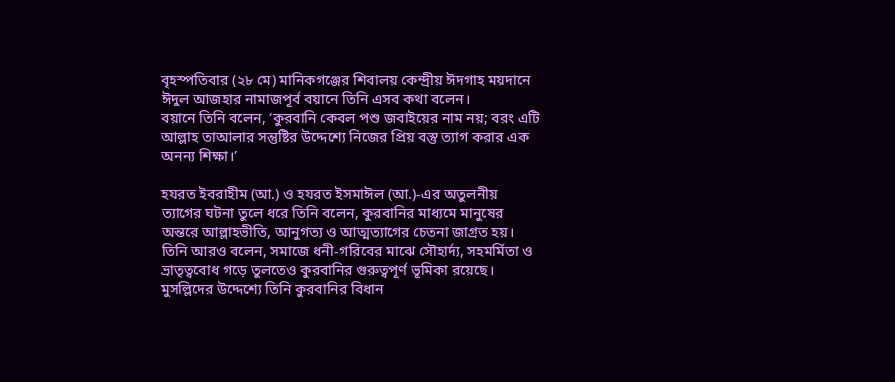বৃহস্পতিবার (২৮ মে) মানিকগঞ্জের শিবালয় কেন্দ্রীয় ঈদগাহ ময়দানে ঈদুল আজহার নামাজপূর্ব বয়ানে তিনি এসব কথা বলেন।
বয়ানে তিনি বলেন, ‘কুরবানি কেবল পশু জবাইয়ের নাম নয়; বরং এটি আল্লাহ তাআলার সন্তুষ্টির উদ্দেশ্যে নিজের প্রিয় বস্তু ত্যাগ করার এক অনন্য শিক্ষা।’

হযরত ইবরাহীম (আ.) ও হযরত ইসমাঈল (আ.)-এর অতুলনীয় ত্যাগের ঘটনা তুলে ধরে তিনি বলেন, কুরবানির মাধ্যমে মানুষের অন্তরে আল্লাহভীতি, আনুগত্য ও আত্মত্যাগের চেতনা জাগ্রত হয়।
তিনি আরও বলেন, সমাজে ধনী-গরিবের মাঝে সৌহার্দ্য, সহমর্মিতা ও ভ্রাতৃত্ববোধ গড়ে তুলতেও কুরবানির গুরুত্বপূর্ণ ভূমিকা রয়েছে।
মুসল্লিদের উদ্দেশ্যে তিনি কুরবানির বিধান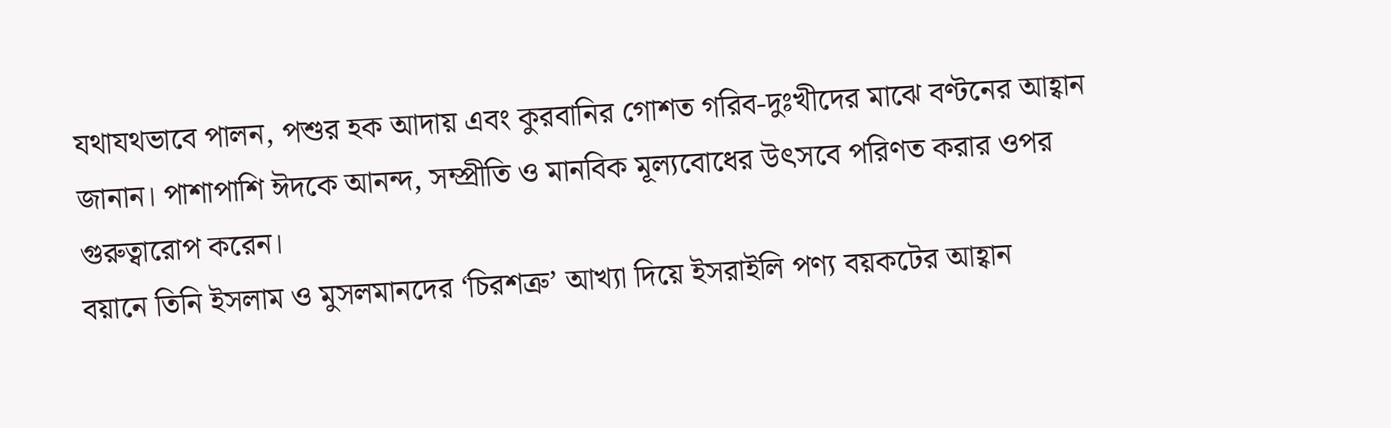যথাযথভাবে পালন, পশুর হক আদায় এবং কুরবানির গোশত গরিব-দুঃখীদের মাঝে বণ্টনের আহ্বান জানান। পাশাপাশি ঈদকে আনন্দ, সম্প্রীতি ও মানবিক মূল্যবোধের উৎসবে পরিণত করার ওপর গুরুত্বারোপ করেন।
বয়ানে তিনি ইসলাম ও মুসলমানদের ‘চিরশত্রু’ আখ্যা দিয়ে ইসরাইলি পণ্য বয়কটের আহ্বান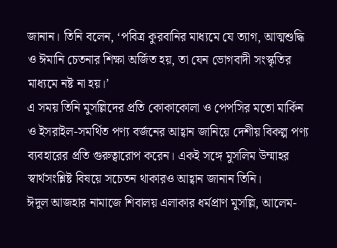জানান। তিনি বলেন, ‘পবিত্র কুরবানির মাধ্যমে যে ত্যাগ, আত্মশুদ্ধি ও ঈমানি চেতনার শিক্ষা অর্জিত হয়, তা যেন ভোগবাদী সংস্কৃতির মাধ্যমে নষ্ট না হয়।’
এ সময় তিনি মুসল্লিদের প্রতি কোকাকোলা ও পেপসির মতো মার্কিন ও ইসরাইল-সমর্থিত পণ্য বর্জনের আহ্বান জানিয়ে দেশীয় বিকল্প পণ্য ব্যবহারের প্রতি গুরুত্বারোপ করেন। একই সঙ্গে মুসলিম উম্মাহর স্বার্থসংশ্লিষ্ট বিষয়ে সচেতন থাকারও আহ্বান জানান তিনি।
ঈদুল আজহার নামাজে শিবালয় এলাকার ধর্মপ্রাণ মুসল্লি, আলেম-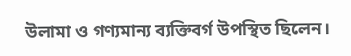উলামা ও গণ্যমান্য ব্যক্তিবর্গ উপস্থিত ছিলেন।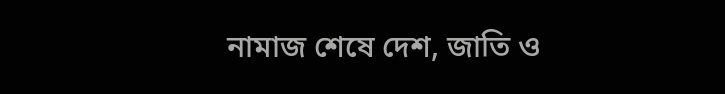নামাজ শেষে দেশ, জাতি ও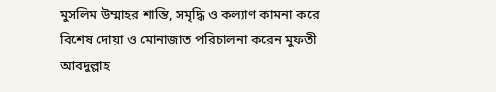মুসলিম উম্মাহর শান্তি, সমৃদ্ধি ও কল্যাণ কামনা করে বিশেষ দোয়া ও মোনাজাত পরিচালনা করেন মুফতী আবদুল্লাহ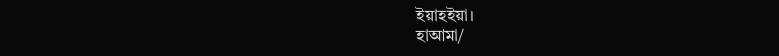ইয়াহইয়া।
হাআমা/